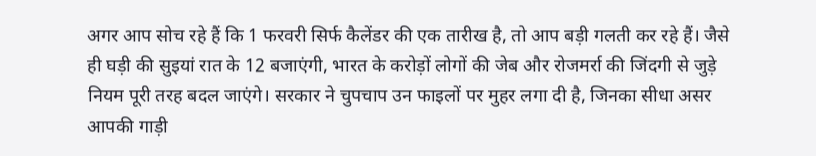अगर आप सोच रहे हैं कि 1 फरवरी सिर्फ कैलेंडर की एक तारीख है, तो आप बड़ी गलती कर रहे हैं। जैसे ही घड़ी की सुइयां रात के 12 बजाएंगी, भारत के करोड़ों लोगों की जेब और रोजमर्रा की जिंदगी से जुड़े नियम पूरी तरह बदल जाएंगे। सरकार ने चुपचाप उन फाइलों पर मुहर लगा दी है, जिनका सीधा असर आपकी गाड़ी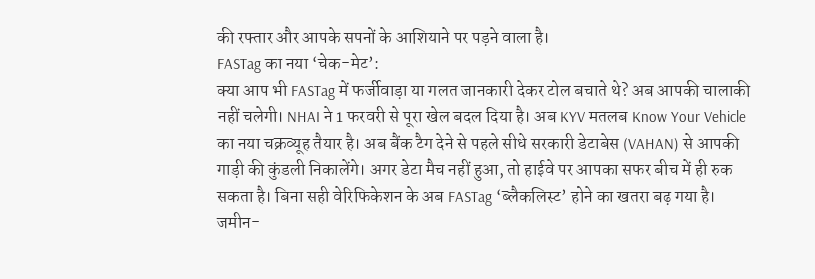की रफ्तार और आपके सपनों के आशियाने पर पड़ने वाला है।
FASTag का नया ‘चेक-मेट’:
क्या आप भी FASTag में फर्जीवाड़ा या गलत जानकारी देकर टोल बचाते थे? अब आपकी चालाकी नहीं चलेगी। NHAI ने 1 फरवरी से पूरा खेल बदल दिया है। अब KYV मतलब Know Your Vehicle का नया चक्रव्यूह तैयार है। अब बैंक टैग देने से पहले सीधे सरकारी डेटाबेस (VAHAN) से आपकी गाड़ी की कुंडली निकालेंगे। अगर डेटा मैच नहीं हुआ, तो हाईवे पर आपका सफर बीच में ही रुक सकता है। बिना सही वेरिफिकेशन के अब FASTag ‘ब्लैकलिस्ट’ होने का खतरा बढ़ गया है।
जमीन-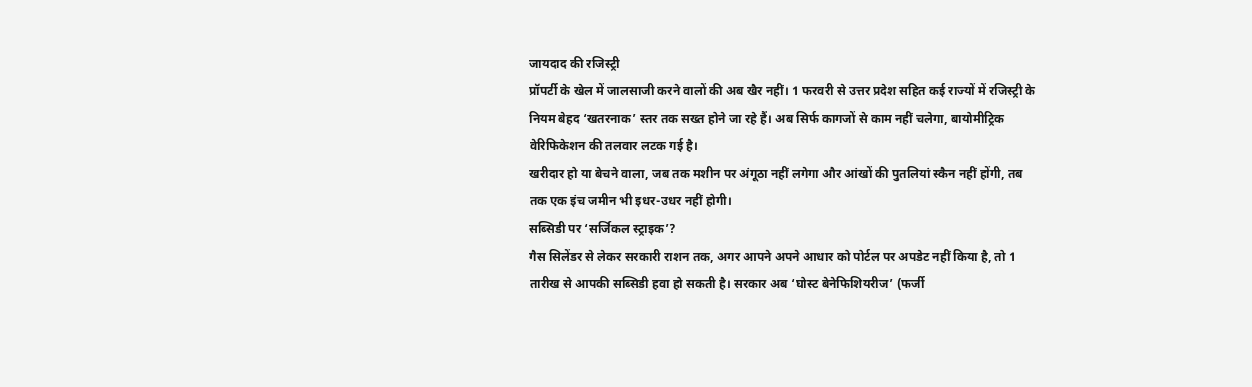जायदाद की रजिस्ट्री
प्रॉपर्टी के खेल में जालसाजी करने वालों की अब खैर नहीं। 1 फरवरी से उत्तर प्रदेश सहित कई राज्यों में रजिस्ट्री के नियम बेहद ‘खतरनाक’ स्तर तक सख्त होने जा रहे हैं। अब सिर्फ कागजों से काम नहीं चलेगा, बायोमीट्रिक वेरिफिकेशन की तलवार लटक गई है।
खरीदार हो या बेचने वाला, जब तक मशीन पर अंगूठा नहीं लगेगा और आंखों की पुतलियां स्कैन नहीं होंगी, तब तक एक इंच जमीन भी इधर-उधर नहीं होगी।
सब्सिडी पर ‘सर्जिकल स्ट्राइक’?
गैस सिलेंडर से लेकर सरकारी राशन तक, अगर आपने अपने आधार को पोर्टल पर अपडेट नहीं किया है, तो 1 तारीख से आपकी सब्सिडी हवा हो सकती है। सरकार अब ‘घोस्ट बेनेफिशियरीज’ (फर्जी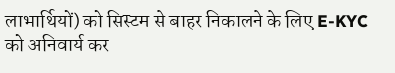लाभार्थियों) को सिस्टम से बाहर निकालने के लिए E-KYC को अनिवार्य कर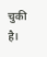चुकी है।